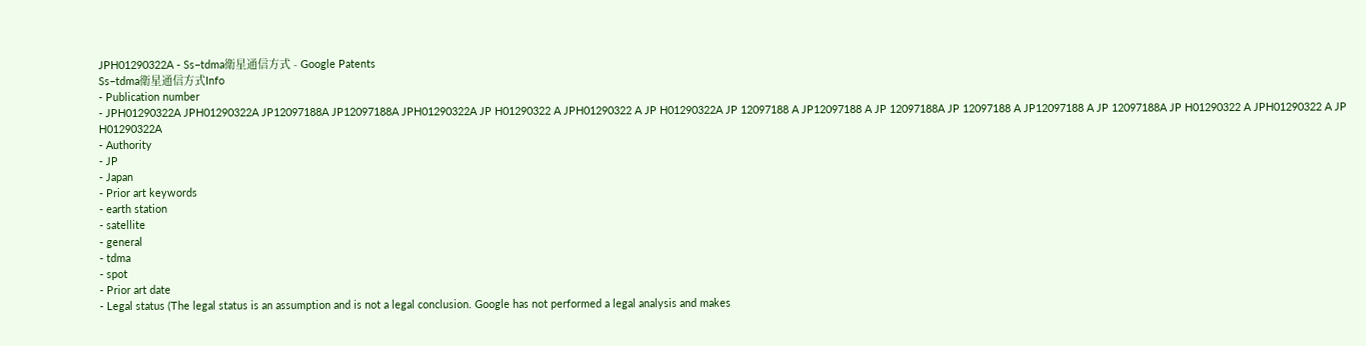JPH01290322A - Ss−tdma衛星通信方式 - Google Patents
Ss−tdma衛星通信方式Info
- Publication number
- JPH01290322A JPH01290322A JP12097188A JP12097188A JPH01290322A JP H01290322 A JPH01290322 A JP H01290322A JP 12097188 A JP12097188 A JP 12097188A JP 12097188 A JP12097188 A JP 12097188A JP H01290322 A JPH01290322 A JP H01290322A
- Authority
- JP
- Japan
- Prior art keywords
- earth station
- satellite
- general
- tdma
- spot
- Prior art date
- Legal status (The legal status is an assumption and is not a legal conclusion. Google has not performed a legal analysis and makes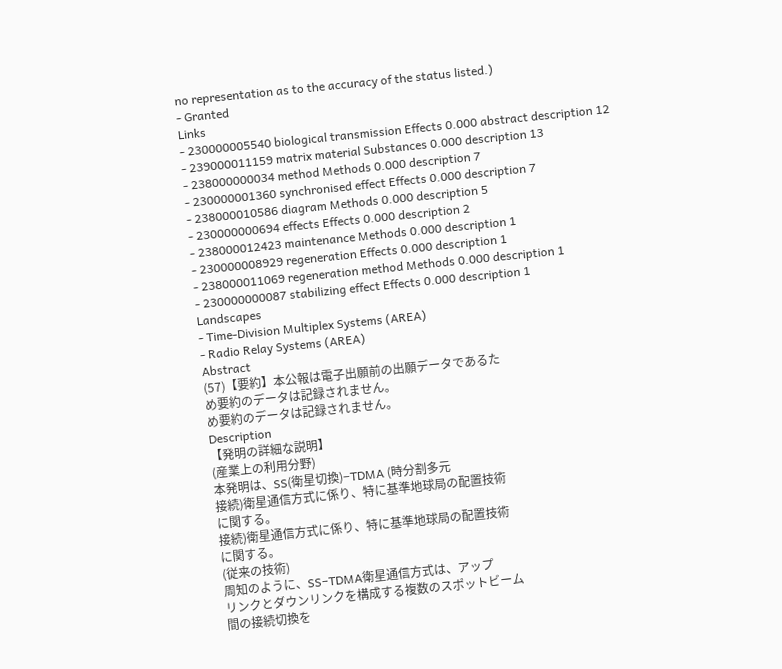no representation as to the accuracy of the status listed.)
- Granted
Links
- 230000005540 biological transmission Effects 0.000 abstract description 12
- 239000011159 matrix material Substances 0.000 description 13
- 238000000034 method Methods 0.000 description 7
- 230000001360 synchronised effect Effects 0.000 description 7
- 238000010586 diagram Methods 0.000 description 5
- 230000000694 effects Effects 0.000 description 2
- 238000012423 maintenance Methods 0.000 description 1
- 230000008929 regeneration Effects 0.000 description 1
- 238000011069 regeneration method Methods 0.000 description 1
- 230000000087 stabilizing effect Effects 0.000 description 1
Landscapes
- Time-Division Multiplex Systems (AREA)
- Radio Relay Systems (AREA)
Abstract
(57)【要約】本公報は電子出願前の出願データであるた
め要約のデータは記録されません。
め要約のデータは記録されません。
Description
【発明の詳細な説明】
(産業上の利用分野)
本発明は、SS(衛星切換)−TDMA (時分割多元
接続)衛星通信方式に係り、特に基準地球局の配置技術
に関する。
接続)衛星通信方式に係り、特に基準地球局の配置技術
に関する。
(従来の技術)
周知のように、SS−TDMA衛星通信方式は、アップ
リンクとダウンリンクを構成する複数のスポットビーム
間の接続切換を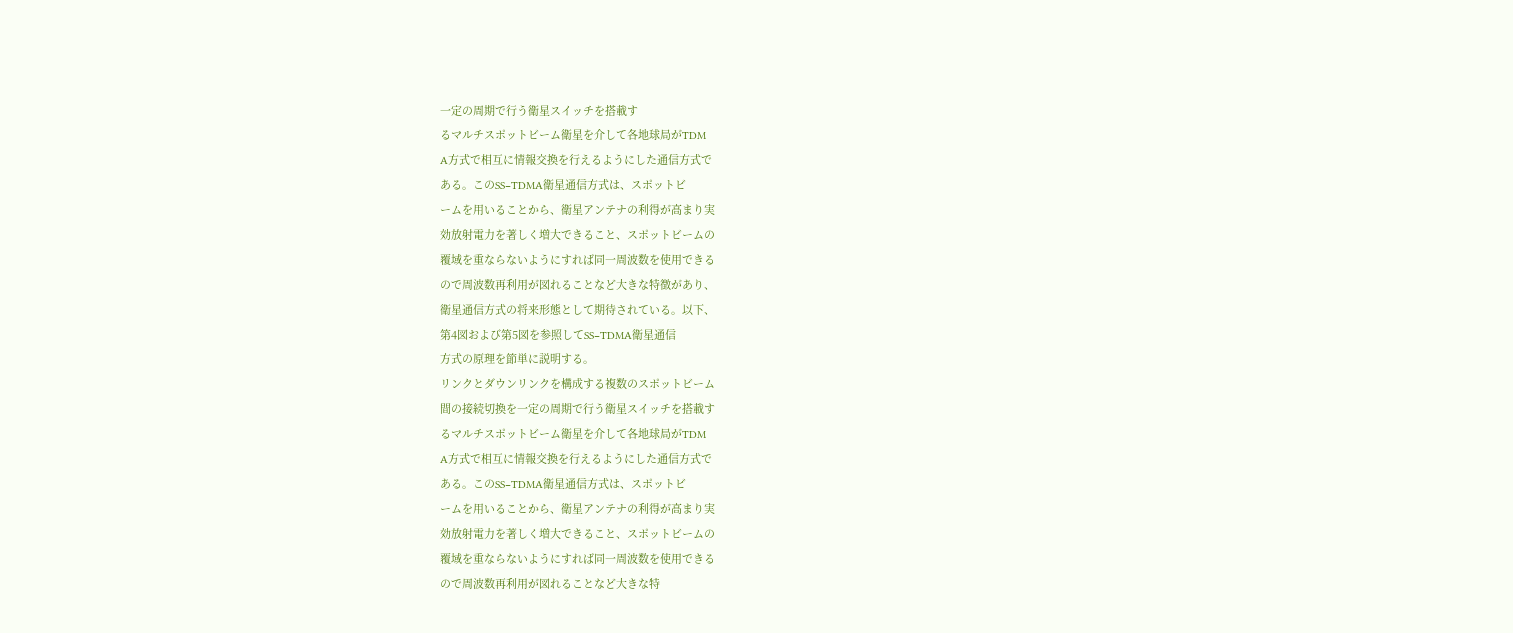一定の周期で行う衛星スイッチを搭載す
るマルチスポットビーム衛星を介して各地球局がTDM
A方式で相互に情報交換を行えるようにした通信方式で
ある。このSS−TDMA衛星通信方式は、スポットビ
ームを用いることから、衛星アンテナの利得が高まり実
効放射電力を著しく増大できること、スポットビームの
覆域を重ならないようにすれば同一周波数を使用できる
ので周波数再利用が図れることなど大きな特徴があり、
衛星通信方式の将来形態として期待されている。以下、
第4図および第5図を参照してSS−TDMA衛星通信
方式の原理を節単に説明する。
リンクとダウンリンクを構成する複数のスポットビーム
間の接続切換を一定の周期で行う衛星スイッチを搭載す
るマルチスポットビーム衛星を介して各地球局がTDM
A方式で相互に情報交換を行えるようにした通信方式で
ある。このSS−TDMA衛星通信方式は、スポットビ
ームを用いることから、衛星アンテナの利得が高まり実
効放射電力を著しく増大できること、スポットビームの
覆域を重ならないようにすれば同一周波数を使用できる
ので周波数再利用が図れることなど大きな特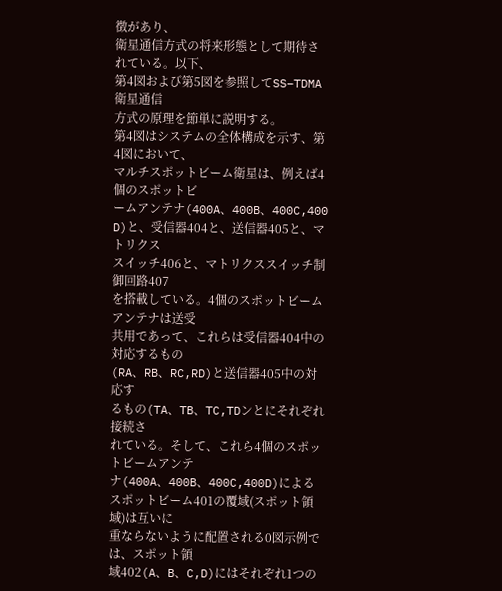徴があり、
衛星通信方式の将来形態として期待されている。以下、
第4図および第5図を参照してSS−TDMA衛星通信
方式の原理を節単に説明する。
第4図はシステムの全体構成を示す、第4図において、
マルチスポットビーム衛星は、例えば4個のスポットビ
ームアンテナ(400A、400B、400C,400
D)と、受信器404と、送信器405と、マトリクス
スイッチ406と、マトリクススイッチ制御回路407
を搭載している。4個のスポットビームアンテナは送受
共用であって、これらは受信器404中の対応するもの
(RA、RB、RC,RD)と送信器405中の対応す
るもの(TA、TB、TC,TDンとにそれぞれ接続さ
れている。そして、これら4個のスポットビームアンテ
ナ(400A、400B、400C,400D)による
スポットビーム401の覆域(スポット領域)は互いに
重ならないように配置される0図示例では、スポット領
域402(A、B、C,D)にはそれぞれ1つの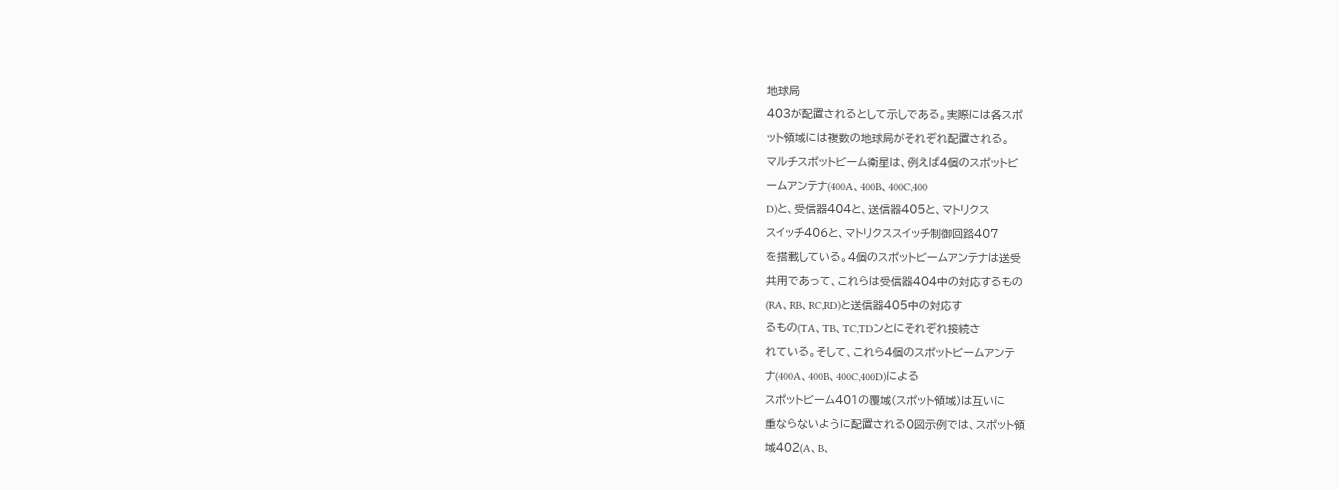地球局
403が配置されるとして示しである。実際には各スポ
ット領域には複数の地球局がそれぞれ配置される。
マルチスポットビーム衛星は、例えば4個のスポットビ
ームアンテナ(400A、400B、400C,400
D)と、受信器404と、送信器405と、マトリクス
スイッチ406と、マトリクススイッチ制御回路407
を搭載している。4個のスポットビームアンテナは送受
共用であって、これらは受信器404中の対応するもの
(RA、RB、RC,RD)と送信器405中の対応す
るもの(TA、TB、TC,TDンとにそれぞれ接続さ
れている。そして、これら4個のスポットビームアンテ
ナ(400A、400B、400C,400D)による
スポットビーム401の覆域(スポット領域)は互いに
重ならないように配置される0図示例では、スポット領
域402(A、B、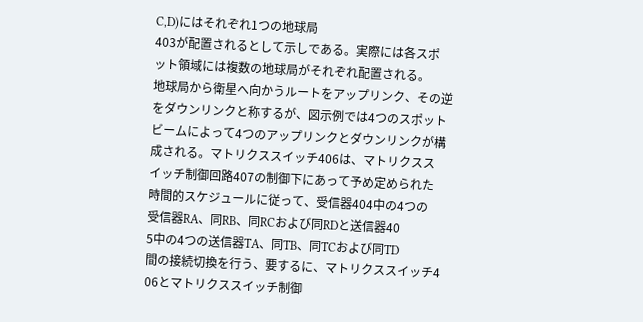C,D)にはそれぞれ1つの地球局
403が配置されるとして示しである。実際には各スポ
ット領域には複数の地球局がそれぞれ配置される。
地球局から衛星へ向かうルートをアップリンク、その逆
をダウンリンクと称するが、図示例では4つのスポット
ビームによって4つのアップリンクとダウンリンクが構
成される。マトリクススイッチ406は、マトリクスス
イッチ制御回路407の制御下にあって予め定められた
時間的スケジュールに従って、受信器404中の4つの
受信器RA、同RB、同RCおよび同RDと送信器40
5中の4つの送信器TA、同TB、同TCおよび同TD
間の接続切換を行う、要するに、マトリクススイッチ4
06とマトリクススイッチ制御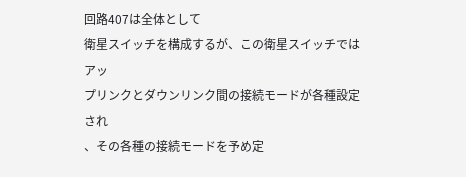回路407は全体として
衛星スイッチを構成するが、この衛星スイッチではアッ
プリンクとダウンリンク間の接続モードが各種設定され
、その各種の接続モードを予め定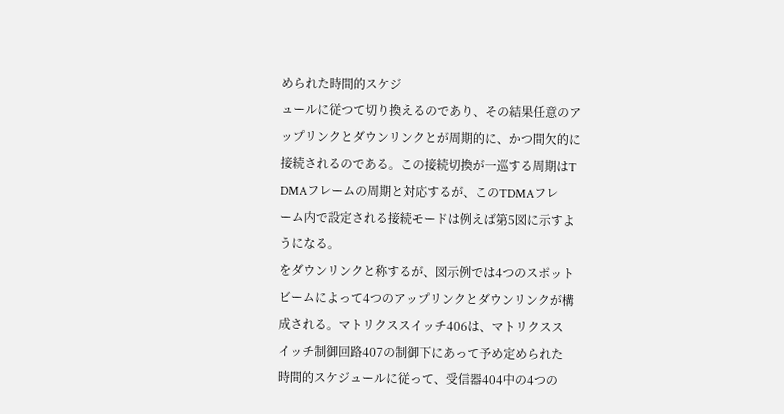められた時間的スケジ
ュールに従つて切り換えるのであり、その結果任意のア
ップリンクとダウンリンクとが周期的に、かつ間欠的に
接続されるのである。この接続切換が一巡する周期はT
DMAフレームの周期と対応するが、このTDMAフレ
ーム内で設定される接続モードは例えば第5図に示すよ
うになる。
をダウンリンクと称するが、図示例では4つのスポット
ビームによって4つのアップリンクとダウンリンクが構
成される。マトリクススイッチ406は、マトリクスス
イッチ制御回路407の制御下にあって予め定められた
時間的スケジュールに従って、受信器404中の4つの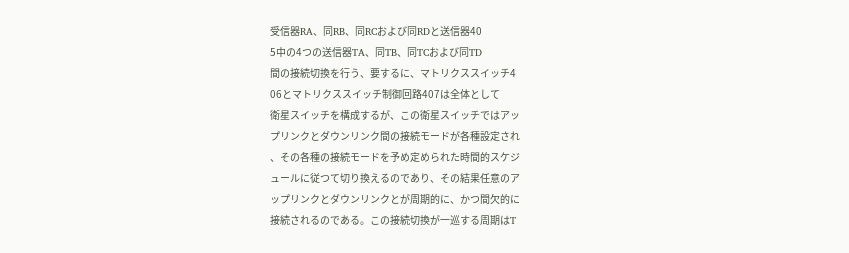受信器RA、同RB、同RCおよび同RDと送信器40
5中の4つの送信器TA、同TB、同TCおよび同TD
間の接続切換を行う、要するに、マトリクススイッチ4
06とマトリクススイッチ制御回路407は全体として
衛星スイッチを構成するが、この衛星スイッチではアッ
プリンクとダウンリンク間の接続モードが各種設定され
、その各種の接続モードを予め定められた時間的スケジ
ュールに従つて切り換えるのであり、その結果任意のア
ップリンクとダウンリンクとが周期的に、かつ間欠的に
接続されるのである。この接続切換が一巡する周期はT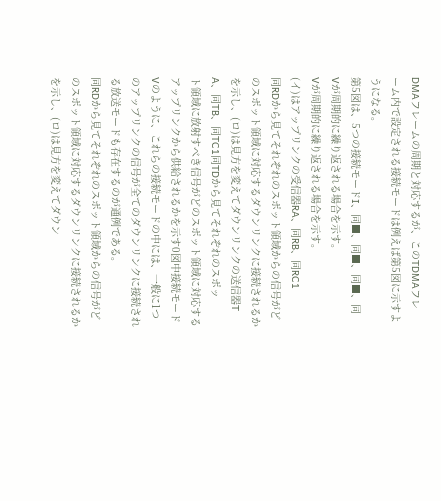DMAフレームの周期と対応するが、このTDMAフレ
ーム内で設定される接続モードは例えば第5図に示すよ
うになる。
第5図は、5つの接続モードI、同■、同■、同■、同
Vが周期的に繰り返される場合を示す。
Vが周期的に繰り返される場合を示す。
(イ)はアップリンクの受信器RA、同RB、同RC1
同RDから見てそれぞれのスポット領域からの信号がど
のスポット領域に対応するダウンリンクに接続されるか
を示し、(ロ)は見方を変えてダウンリンクの送信器T
A、同TB、同TC1同TDから見てそれぞれのスポッ
ト領域に放射すべき信号がどのスポット領域に対応する
アップリンクから供給されるかを示す0図中接続モード
Vのように、これらの接続モードの中には、一般に1つ
のアップリンクの信号が全てのダウンリンクに接続され
る放送モードも存在するのが通例である。
同RDから見てそれぞれのスポット領域からの信号がど
のスポット領域に対応するダウンリンクに接続されるか
を示し、(ロ)は見方を変えてダウン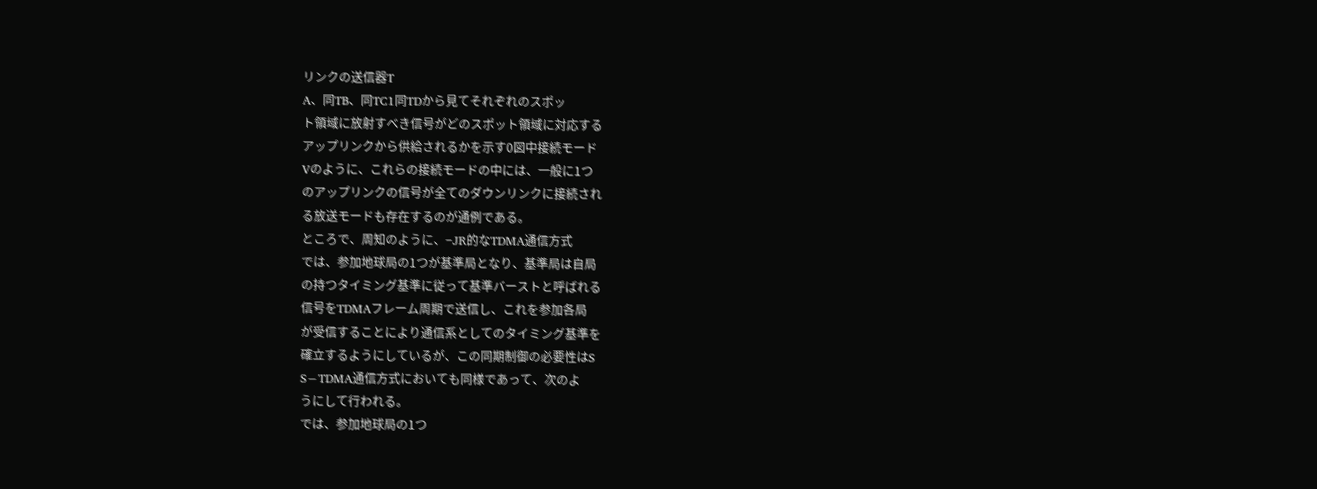リンクの送信器T
A、同TB、同TC1同TDから見てそれぞれのスポッ
ト領域に放射すべき信号がどのスポット領域に対応する
アップリンクから供給されるかを示す0図中接続モード
Vのように、これらの接続モードの中には、一般に1つ
のアップリンクの信号が全てのダウンリンクに接続され
る放送モードも存在するのが通例である。
ところで、周知のように、−JR的なTDMA通信方式
では、参加地球局の1つが基準局となり、基準局は自局
の持つタイミング基準に従って基準バーストと呼ばれる
信号をTDMAフレーム周期で送信し、これを参加各局
が受信することにより通信系としてのタイミング基準を
確立するようにしているが、この同期制御の必要性はS
S−TDMA通信方式においても同様であって、次のよ
うにして行われる。
では、参加地球局の1つ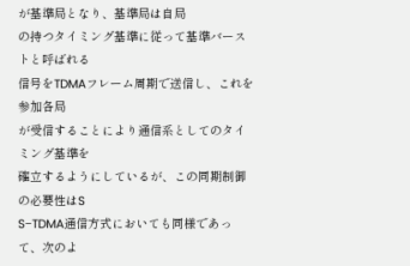が基準局となり、基準局は自局
の持つタイミング基準に従って基準バーストと呼ばれる
信号をTDMAフレーム周期で送信し、これを参加各局
が受信することにより通信系としてのタイミング基準を
確立するようにしているが、この同期制御の必要性はS
S−TDMA通信方式においても同様であって、次のよ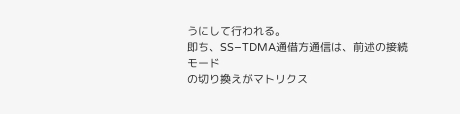うにして行われる。
即ち、SS−TDMA通借方通信は、前述の接続モード
の切り換えがマトリクス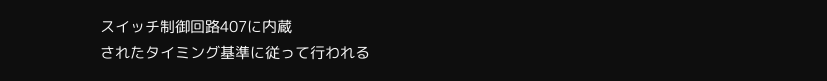スイッチ制御回路407に内蔵
されたタイミング基準に従って行われる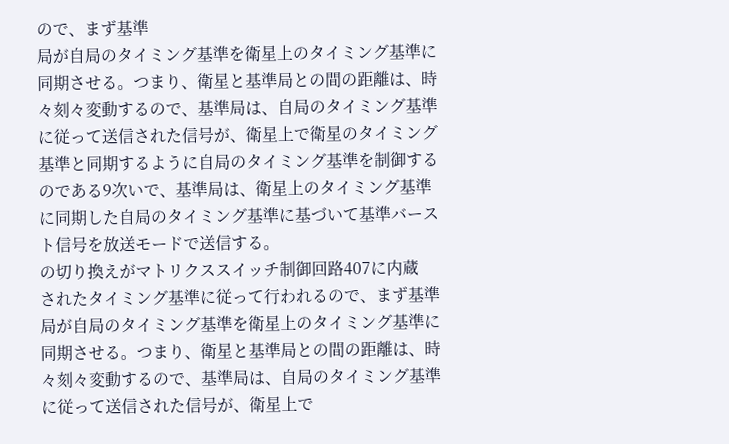ので、まず基準
局が自局のタイミング基準を衛星上のタイミング基準に
同期させる。つまり、衛星と基準局との間の距離は、時
々刻々変動するので、基準局は、自局のタイミング基準
に従って送信された信号が、衛星上で衛星のタイミング
基準と同期するように自局のタイミング基準を制御する
のである9次いで、基準局は、衛星上のタイミング基準
に同期した自局のタイミング基準に基づいて基準バース
ト信号を放送モードで送信する。
の切り換えがマトリクススイッチ制御回路407に内蔵
されたタイミング基準に従って行われるので、まず基準
局が自局のタイミング基準を衛星上のタイミング基準に
同期させる。つまり、衛星と基準局との間の距離は、時
々刻々変動するので、基準局は、自局のタイミング基準
に従って送信された信号が、衛星上で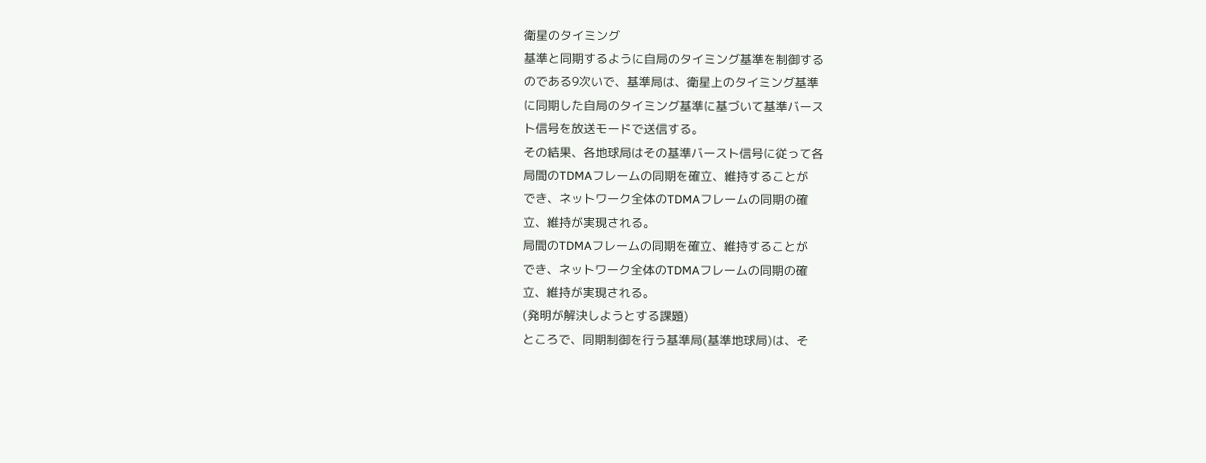衛星のタイミング
基準と同期するように自局のタイミング基準を制御する
のである9次いで、基準局は、衛星上のタイミング基準
に同期した自局のタイミング基準に基づいて基準バース
ト信号を放送モードで送信する。
その結果、各地球局はその基準バースト信号に従って各
局間のTDMAフレームの同期を確立、維持することが
でき、ネットワーク全体のTDMAフレームの同期の確
立、維持が実現される。
局間のTDMAフレームの同期を確立、維持することが
でき、ネットワーク全体のTDMAフレームの同期の確
立、維持が実現される。
(発明が解決しようとする課題)
ところで、同期制御を行う基準局(基準地球局)は、そ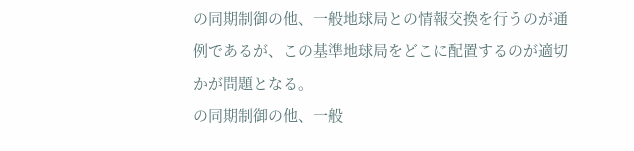の同期制御の他、一般地球局との情報交換を行うのが通
例であるが、この基準地球局をどこに配置するのが適切
かが問題となる。
の同期制御の他、一般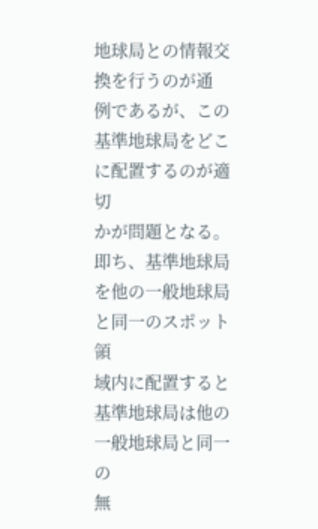地球局との情報交換を行うのが通
例であるが、この基準地球局をどこに配置するのが適切
かが問題となる。
即ち、基準地球局を他の一般地球局と同一のスポット領
域内に配置すると基準地球局は他の一般地球局と同一の
無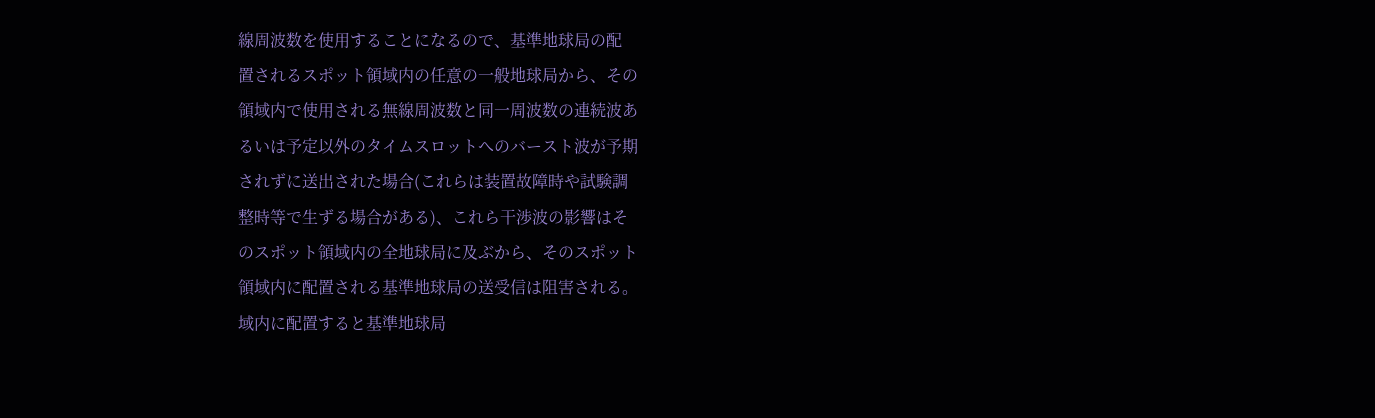線周波数を使用することになるので、基準地球局の配
置されるスポット領域内の任意の一般地球局から、その
領域内で使用される無線周波数と同一周波数の連続波あ
るいは予定以外のタイムスロットへのバースト波が予期
されずに送出された場合(これらは装置故障時や試験調
整時等で生ずる場合がある)、これら干渉波の影響はそ
のスポット領域内の全地球局に及ぶから、そのスポット
領域内に配置される基準地球局の送受信は阻害される。
域内に配置すると基準地球局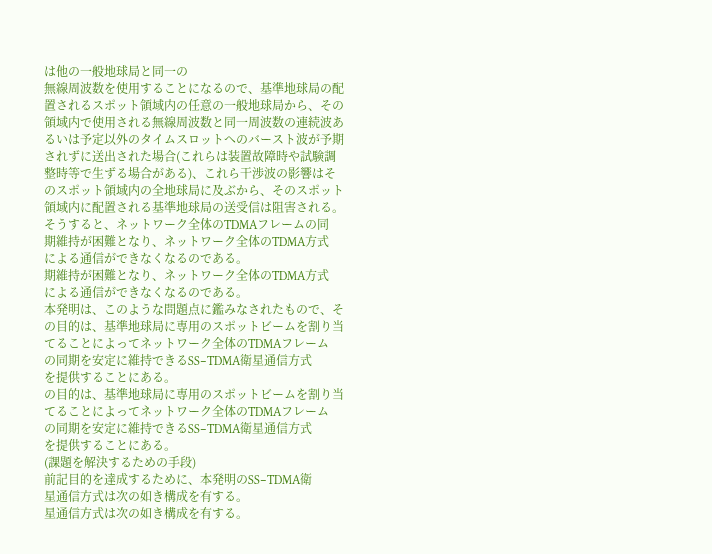は他の一般地球局と同一の
無線周波数を使用することになるので、基準地球局の配
置されるスポット領域内の任意の一般地球局から、その
領域内で使用される無線周波数と同一周波数の連続波あ
るいは予定以外のタイムスロットへのバースト波が予期
されずに送出された場合(これらは装置故障時や試験調
整時等で生ずる場合がある)、これら干渉波の影響はそ
のスポット領域内の全地球局に及ぶから、そのスポット
領域内に配置される基準地球局の送受信は阻害される。
そうすると、ネットワーク全体のTDMAフレームの同
期維持が困難となり、ネットワーク全体のTDMA方式
による通信ができなくなるのである。
期維持が困難となり、ネットワーク全体のTDMA方式
による通信ができなくなるのである。
本発明は、このような問題点に鑑みなされたもので、そ
の目的は、基準地球局に専用のスポットビームを割り当
てることによってネットワーク全体のTDMAフレーム
の同期を安定に維持できるSS−TDMA衛星通信方式
を提供することにある。
の目的は、基準地球局に専用のスポットビームを割り当
てることによってネットワーク全体のTDMAフレーム
の同期を安定に維持できるSS−TDMA衛星通信方式
を提供することにある。
(課題を解決するための手段)
前記目的を達成するために、本発明のSS−TDMA衛
星通信方式は次の如き構成を有する。
星通信方式は次の如き構成を有する。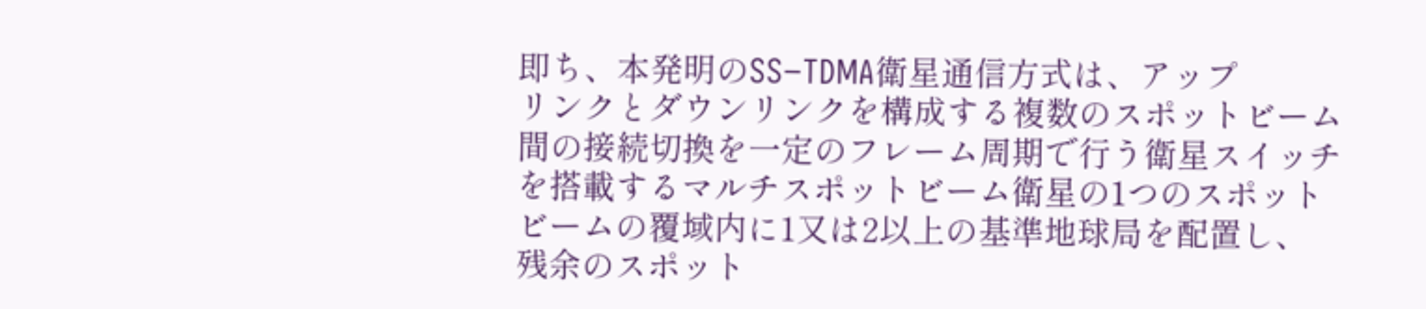即ち、本発明のSS−TDMA衛星通信方式は、アップ
リンクとダウンリンクを構成する複数のスポットビーム
間の接続切換を一定のフレーム周期で行う衛星スイッチ
を搭載するマルチスポットビーム衛星の1つのスポット
ビームの覆域内に1又は2以上の基準地球局を配置し、
残余のスポット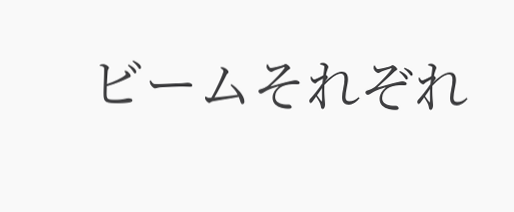ビームそれぞれ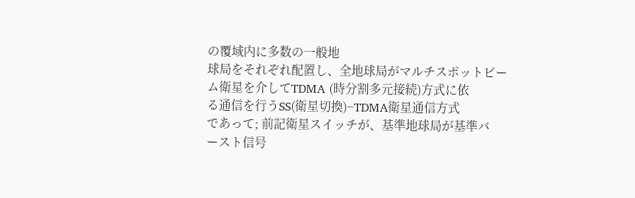の覆域内に多数の一般地
球局をそれぞれ配置し、全地球局がマルチスポットビー
ム衛星を介してTDMA (時分割多元接続)方式に依
る通信を行うSS(衛星切換)−TDMA衛星通信方式
であって; 前記衛星スイッチが、基準地球局が基準バ
ースト信号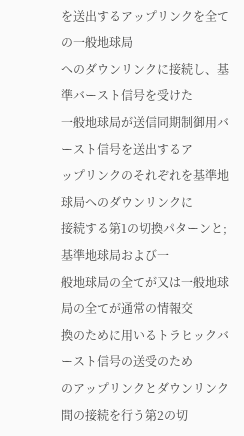を送出するアップリンクを全ての一般地球局
へのダウンリンクに接続し、基準バースト信号を受けた
一般地球局が送信同期制御用バースト信号を送出するア
ップリンクのそれぞれを基準地球局へのダウンリンクに
接続する第1の切換パターンと; 基準地球局および一
般地球局の全てが又は一般地球局の全てが通常の情報交
換のために用いるトラヒックバースト信号の送受のため
のアップリンクとダウンリンク間の接続を行う第2の切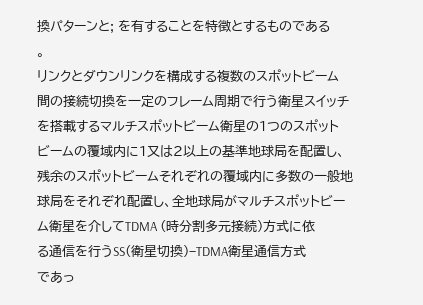換パターンと; を有することを特徴とするものである
。
リンクとダウンリンクを構成する複数のスポットビーム
間の接続切換を一定のフレーム周期で行う衛星スイッチ
を搭載するマルチスポットビーム衛星の1つのスポット
ビームの覆域内に1又は2以上の基準地球局を配置し、
残余のスポットビームそれぞれの覆域内に多数の一般地
球局をそれぞれ配置し、全地球局がマルチスポットビー
ム衛星を介してTDMA (時分割多元接続)方式に依
る通信を行うSS(衛星切換)−TDMA衛星通信方式
であっ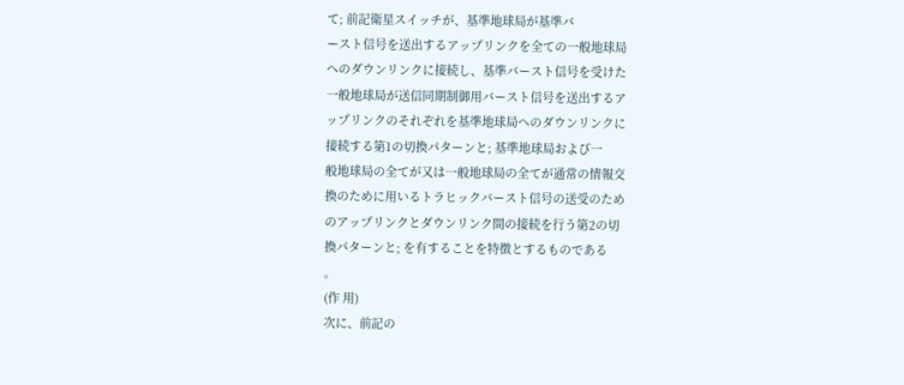て; 前記衛星スイッチが、基準地球局が基準バ
ースト信号を送出するアップリンクを全ての一般地球局
へのダウンリンクに接続し、基準バースト信号を受けた
一般地球局が送信同期制御用バースト信号を送出するア
ップリンクのそれぞれを基準地球局へのダウンリンクに
接続する第1の切換パターンと; 基準地球局および一
般地球局の全てが又は一般地球局の全てが通常の情報交
換のために用いるトラヒックバースト信号の送受のため
のアップリンクとダウンリンク間の接続を行う第2の切
換パターンと; を有することを特徴とするものである
。
(作 用)
次に、前記の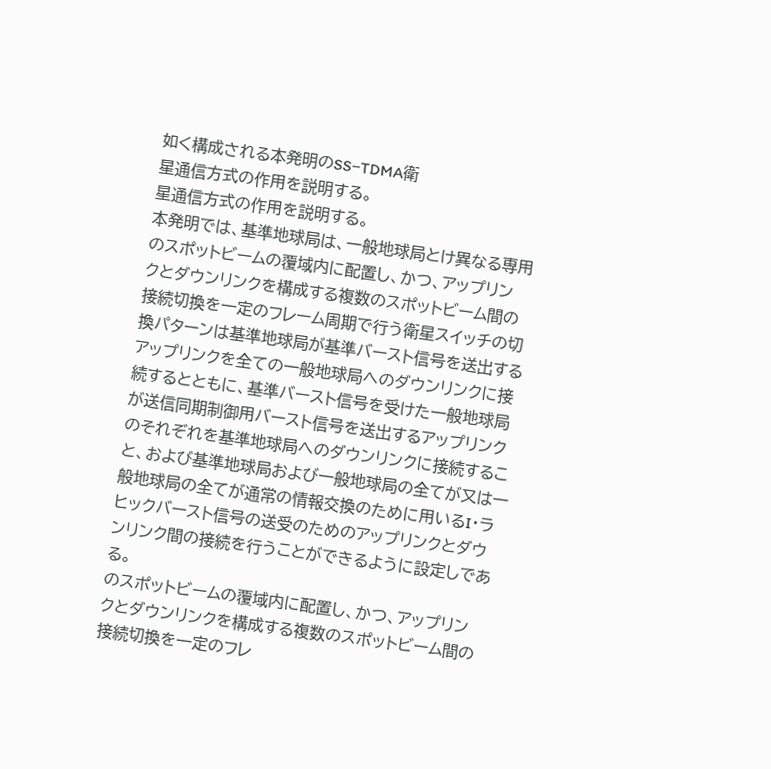如く構成される本発明のSS−TDMA衛
星通信方式の作用を説明する。
星通信方式の作用を説明する。
本発明では、基準地球局は、一般地球局とけ異なる専用
のスポットビームの覆域内に配置し、かつ、アップリン
クとダウンリンクを構成する複数のスポットビーム間の
接続切換を一定のフレーム周期で行う衛星スイッチの切
換パターンは基準地球局が基準バースト信号を送出する
アップリンクを全ての一般地球局へのダウンリンクに接
続するとともに、基準バースト信号を受けた一般地球局
が送信同期制御用バースト信号を送出するアップリンク
のそれぞれを基準地球局へのダウンリンクに接続するこ
と、および基準地球局および一般地球局の全てが又は一
般地球局の全てが通常の情報交換のために用いるI・ラ
ヒックバースト信号の送受のためのアップリンクとダウ
ンリンク間の接続を行うことができるように設定しであ
る。
のスポットビームの覆域内に配置し、かつ、アップリン
クとダウンリンクを構成する複数のスポットビーム間の
接続切換を一定のフレ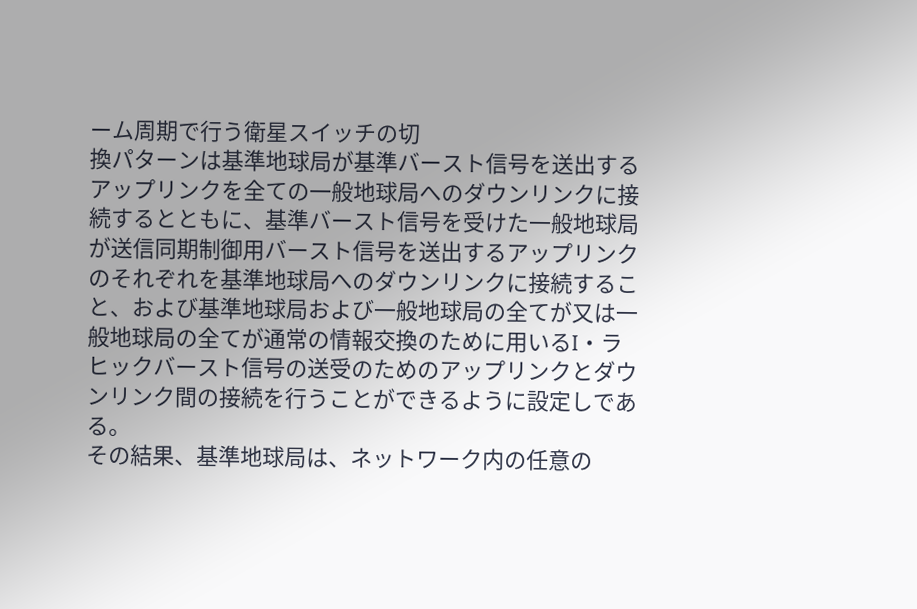ーム周期で行う衛星スイッチの切
換パターンは基準地球局が基準バースト信号を送出する
アップリンクを全ての一般地球局へのダウンリンクに接
続するとともに、基準バースト信号を受けた一般地球局
が送信同期制御用バースト信号を送出するアップリンク
のそれぞれを基準地球局へのダウンリンクに接続するこ
と、および基準地球局および一般地球局の全てが又は一
般地球局の全てが通常の情報交換のために用いるI・ラ
ヒックバースト信号の送受のためのアップリンクとダウ
ンリンク間の接続を行うことができるように設定しであ
る。
その結果、基準地球局は、ネットワーク内の任意の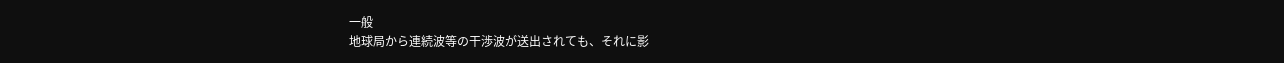一般
地球局から連続波等の干渉波が送出されても、それに影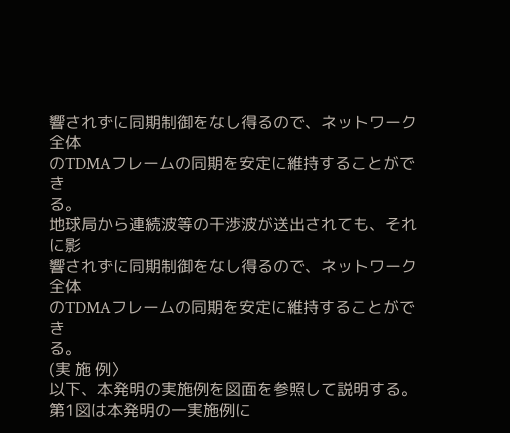響されずに同期制御をなし得るので、ネットワーク全体
のTDMAフレームの同期を安定に維持することができ
る。
地球局から連続波等の干渉波が送出されても、それに影
響されずに同期制御をなし得るので、ネットワーク全体
のTDMAフレームの同期を安定に維持することができ
る。
(実 施 例〉
以下、本発明の実施例を図面を参照して説明する。
第1図は本発明の一実施例に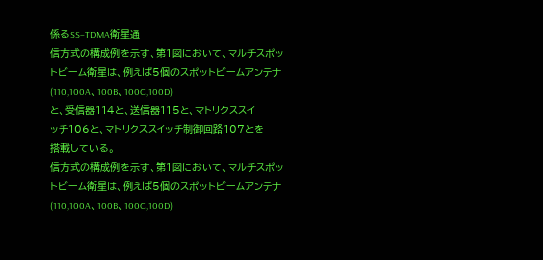係るSS−TDMA衛星通
信方式の構成例を示す、第1図において、マルチスポッ
トビーム衛星は、例えば5個のスポットビームアンテナ
(110,100A、100B、100C,100D)
と、受信器114と、送信器115と、マトリクススイ
ッチ106と、マトリクススイッチ制御回路107とを
搭載している。
信方式の構成例を示す、第1図において、マルチスポッ
トビーム衛星は、例えば5個のスポットビームアンテナ
(110,100A、100B、100C,100D)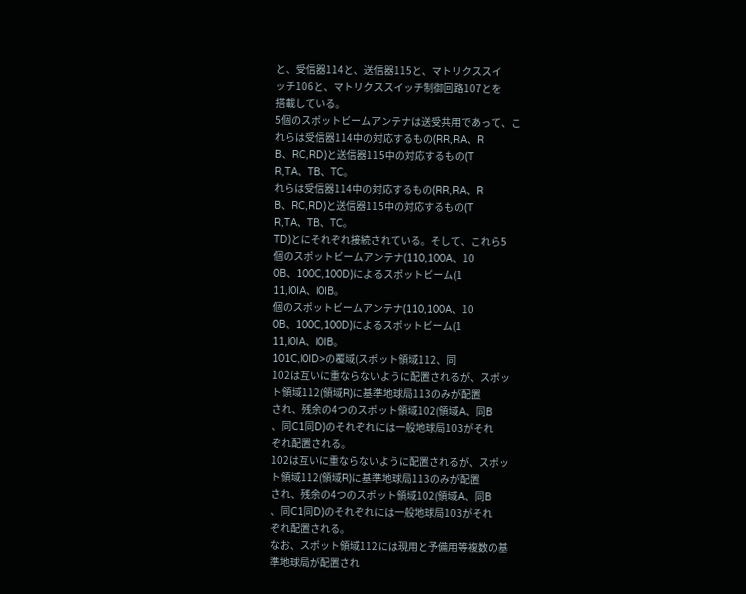と、受信器114と、送信器115と、マトリクススイ
ッチ106と、マトリクススイッチ制御回路107とを
搭載している。
5個のスポットビームアンテナは送受共用であって、こ
れらは受信器114中の対応するもの(RR,RA、R
B、RC,RD)と送信器115中の対応するもの(T
R,TA、TB、TC。
れらは受信器114中の対応するもの(RR,RA、R
B、RC,RD)と送信器115中の対応するもの(T
R,TA、TB、TC。
TD)とにそれぞれ接続されている。そして、これら5
個のスポットビームアンテナ(110,100A、10
0B、100C,100D)によるスポットビーム(1
11,l0IA、l0IB。
個のスポットビームアンテナ(110,100A、10
0B、100C,100D)によるスポットビーム(1
11,l0IA、l0IB。
101C,l0ID>の覆域(スポット領域112、同
102は互いに重ならないように配置されるが、スポッ
ト領域112(領域R)に基準地球局113のみが配置
され、残余の4つのスポット領域102(領域A、同B
、同C1同D)のそれぞれには一般地球局103がそれ
ぞれ配置される。
102は互いに重ならないように配置されるが、スポッ
ト領域112(領域R)に基準地球局113のみが配置
され、残余の4つのスポット領域102(領域A、同B
、同C1同D)のそれぞれには一般地球局103がそれ
ぞれ配置される。
なお、スポット領域112には現用と予備用等複数の基
準地球局が配置され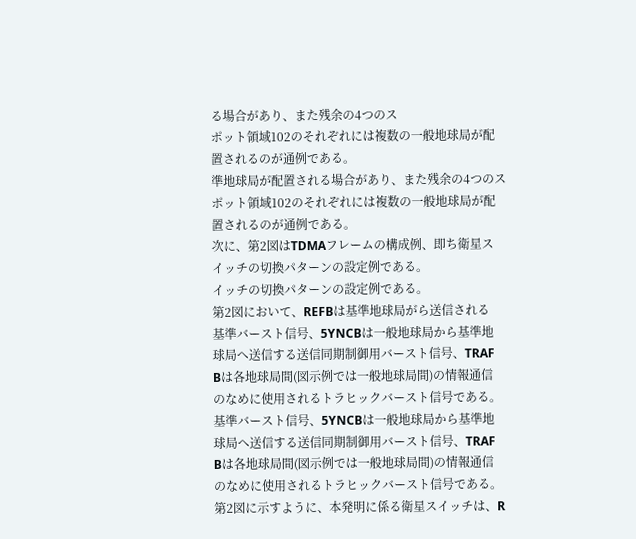る場合があり、また残余の4つのス
ポット領域102のそれぞれには複数の一般地球局が配
置されるのが通例である。
準地球局が配置される場合があり、また残余の4つのス
ポット領域102のそれぞれには複数の一般地球局が配
置されるのが通例である。
次に、第2図はTDMAフレームの構成例、即ち衛星ス
イッチの切換パターンの設定例である。
イッチの切換パターンの設定例である。
第2図において、REFBは基準地球局がら送信される
基準バースト信号、5YNCBは一般地球局から基準地
球局へ送信する送信同期制御用バースト信号、TRAF
Bは各地球局間(図示例では一般地球局間)の情報通信
のなめに使用されるトラヒックバースト信号である。
基準バースト信号、5YNCBは一般地球局から基準地
球局へ送信する送信同期制御用バースト信号、TRAF
Bは各地球局間(図示例では一般地球局間)の情報通信
のなめに使用されるトラヒックバースト信号である。
第2図に示すように、本発明に係る衛星スイッチは、R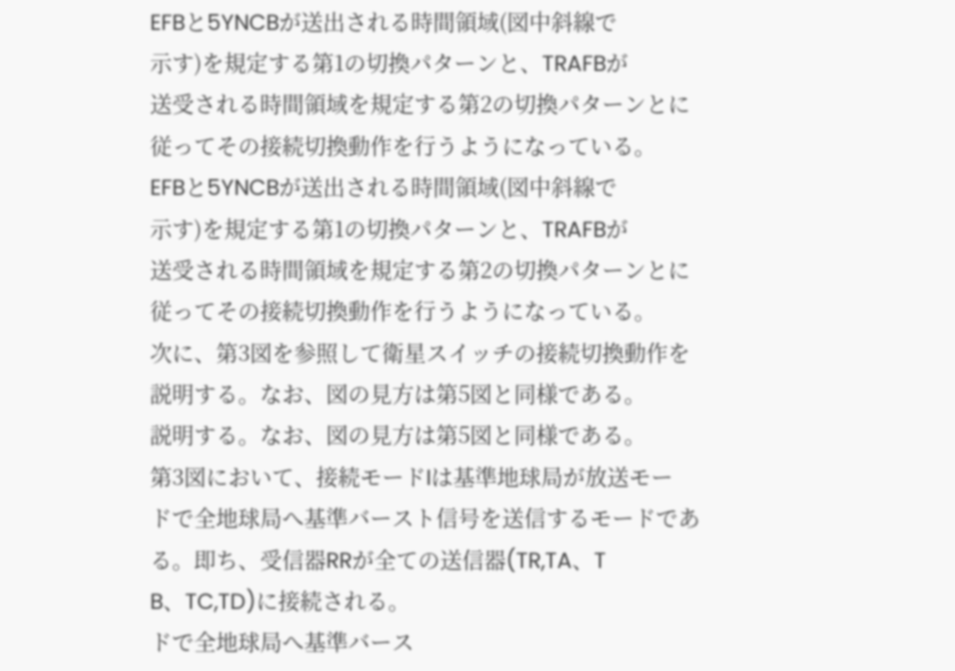EFBと5YNCBが送出される時間領域(図中斜線で
示す)を規定する第1の切換パターンと、TRAFBが
送受される時間領域を規定する第2の切換パターンとに
従ってその接続切換動作を行うようになっている。
EFBと5YNCBが送出される時間領域(図中斜線で
示す)を規定する第1の切換パターンと、TRAFBが
送受される時間領域を規定する第2の切換パターンとに
従ってその接続切換動作を行うようになっている。
次に、第3図を参照して衛星スイッチの接続切換動作を
説明する。なお、図の見方は第5図と同様である。
説明する。なお、図の見方は第5図と同様である。
第3図において、接続モードIは基準地球局が放送モー
ドで全地球局へ基準バースト信号を送信するモードであ
る。即ち、受信器RRが全ての送信器(TR,TA、T
B、TC,TD)に接続される。
ドで全地球局へ基準バース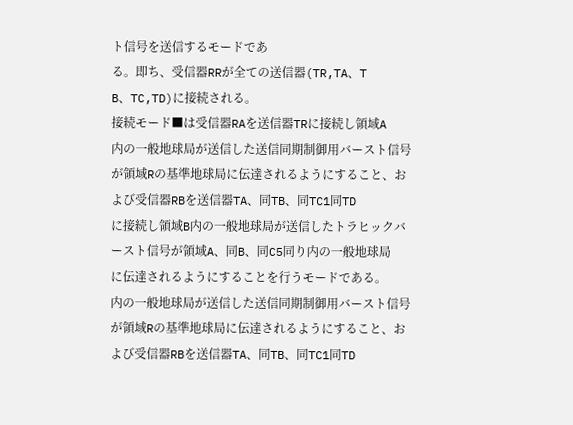ト信号を送信するモードであ
る。即ち、受信器RRが全ての送信器(TR,TA、T
B、TC,TD)に接続される。
接続モード■は受信器RAを送信器TRに接続し領域A
内の一般地球局が送信した送信同期制御用バースト信号
が領域Rの基準地球局に伝達されるようにすること、お
よび受信器RBを送信器TA、同TB、同TC1同TD
に接続し領域B内の一般地球局が送信したトラヒックバ
ースト信号が領域A、同B、同C5同り内の一般地球局
に伝達されるようにすることを行うモードである。
内の一般地球局が送信した送信同期制御用バースト信号
が領域Rの基準地球局に伝達されるようにすること、お
よび受信器RBを送信器TA、同TB、同TC1同TD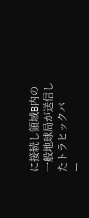に接続し領域B内の一般地球局が送信したトラヒックバ
ー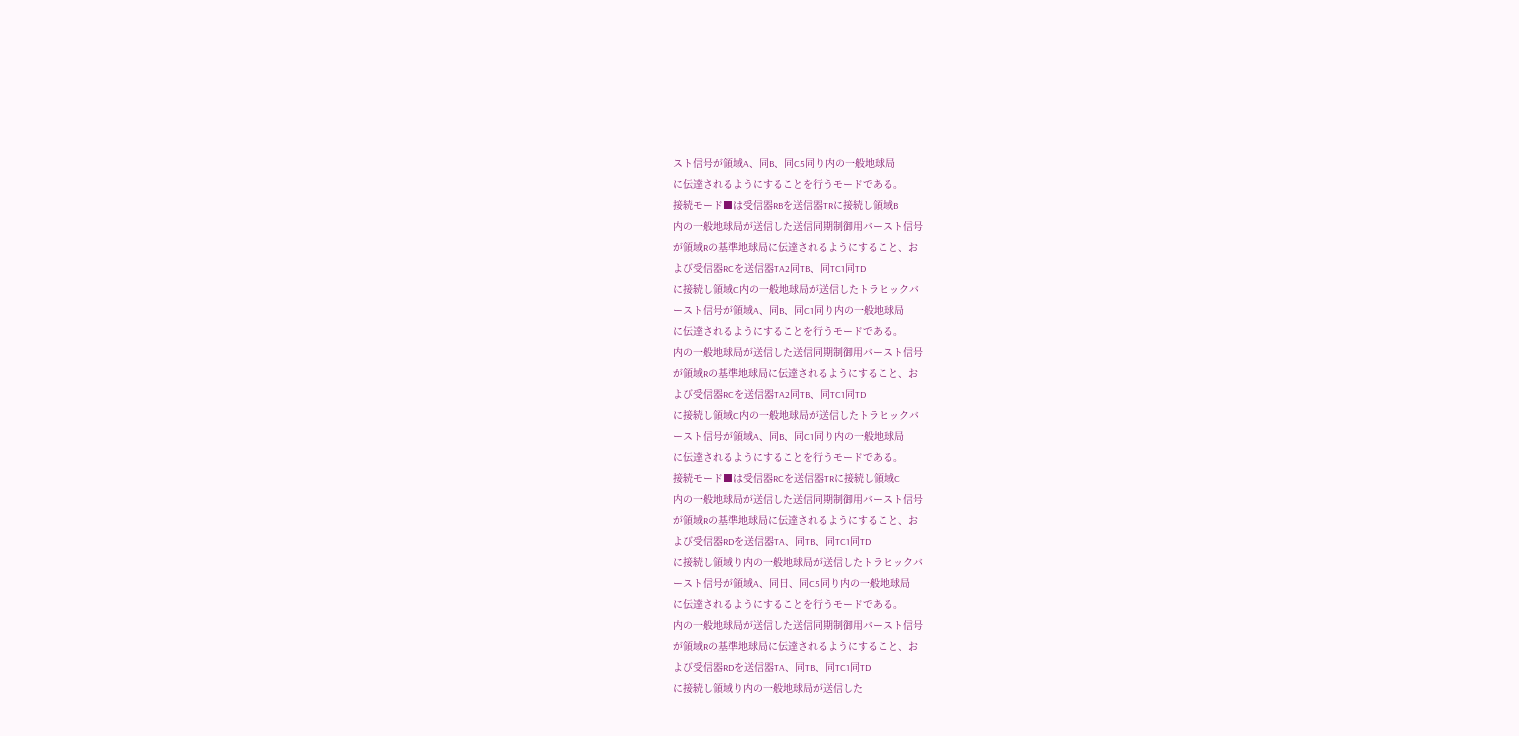スト信号が領域A、同B、同C5同り内の一般地球局
に伝達されるようにすることを行うモードである。
接続モード■は受信器RBを送信器TRに接続し領域B
内の一般地球局が送信した送信同期制御用バースト信号
が領域Rの基準地球局に伝達されるようにすること、お
よび受信器RCを送信器TA2同TB、同TC1同TD
に接続し領域C内の一般地球局が送信したトラヒックバ
ースト信号が領域A、同B、同C1同り内の一般地球局
に伝達されるようにすることを行うモードである。
内の一般地球局が送信した送信同期制御用バースト信号
が領域Rの基準地球局に伝達されるようにすること、お
よび受信器RCを送信器TA2同TB、同TC1同TD
に接続し領域C内の一般地球局が送信したトラヒックバ
ースト信号が領域A、同B、同C1同り内の一般地球局
に伝達されるようにすることを行うモードである。
接続モード■は受信器RCを送信器TRに接続し領域C
内の一般地球局が送信した送信同期制御用バースト信号
が領域Rの基準地球局に伝達されるようにすること、お
よび受信器RDを送信器TA、同TB、同TC1同TD
に接続し領域り内の一般地球局が送信したトラヒックバ
ースト信号が領域A、同日、同C5同り内の一般地球局
に伝達されるようにすることを行うモードである。
内の一般地球局が送信した送信同期制御用バースト信号
が領域Rの基準地球局に伝達されるようにすること、お
よび受信器RDを送信器TA、同TB、同TC1同TD
に接続し領域り内の一般地球局が送信した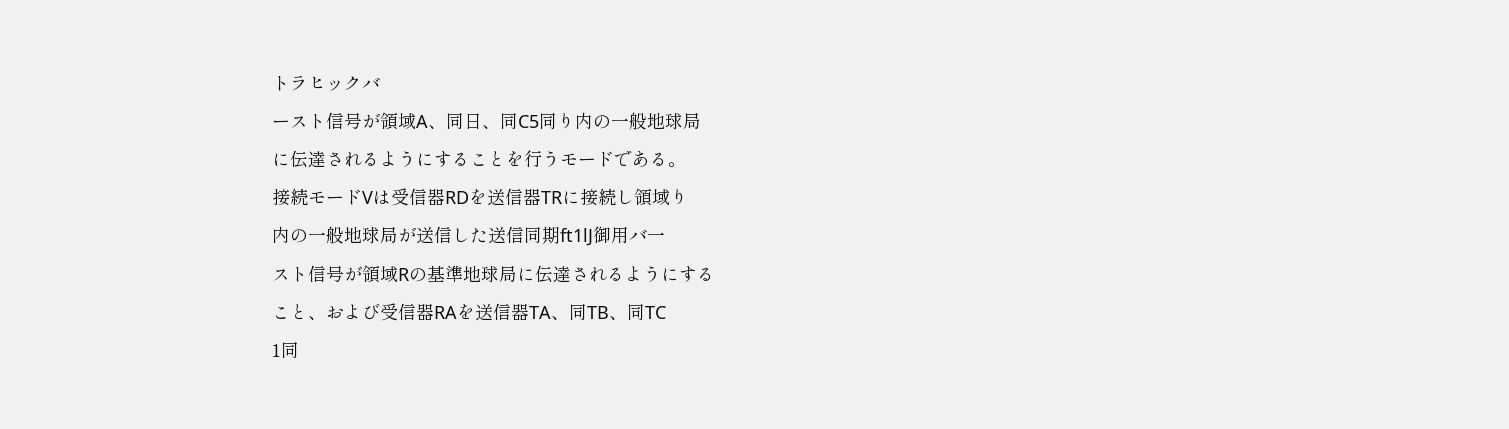トラヒックバ
ースト信号が領域A、同日、同C5同り内の一般地球局
に伝達されるようにすることを行うモードである。
接続モードVは受信器RDを送信器TRに接続し領域り
内の一般地球局が送信した送信同期ft1lJ御用バ一
スト信号が領域Rの基準地球局に伝達されるようにする
こと、および受信器RAを送信器TA、同TB、同TC
1同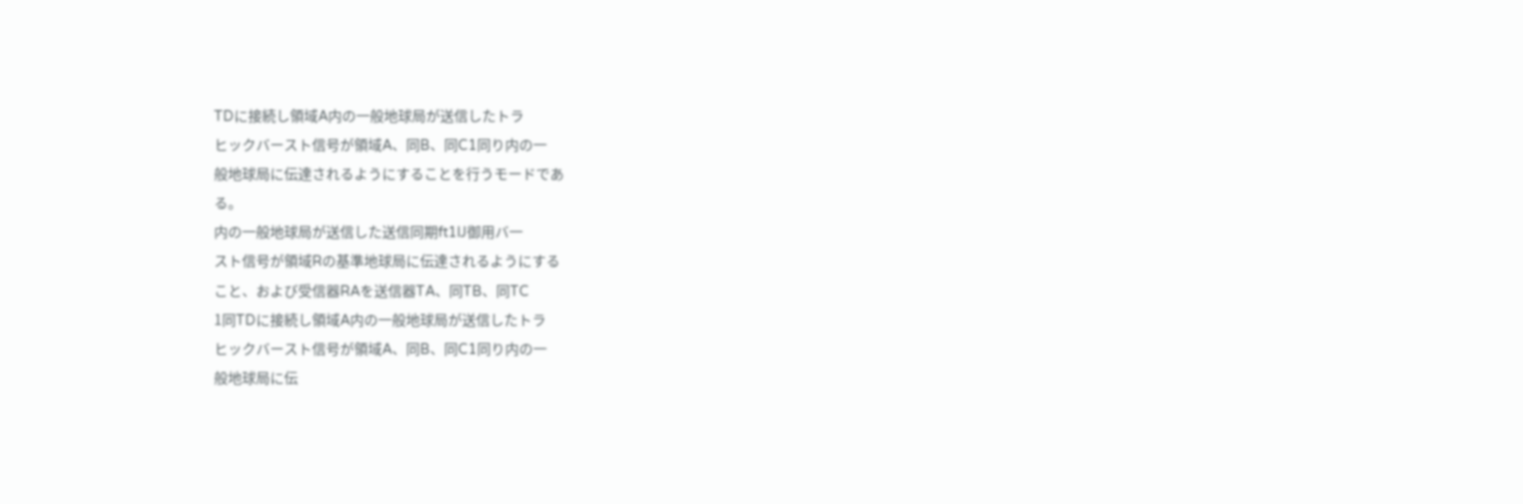TDに接続し領域A内の一般地球局が送信したトラ
ヒックバースト信号が領域A、同B、同C1同り内の一
般地球局に伝達されるようにすることを行うモードであ
る。
内の一般地球局が送信した送信同期ft1lJ御用バ一
スト信号が領域Rの基準地球局に伝達されるようにする
こと、および受信器RAを送信器TA、同TB、同TC
1同TDに接続し領域A内の一般地球局が送信したトラ
ヒックバースト信号が領域A、同B、同C1同り内の一
般地球局に伝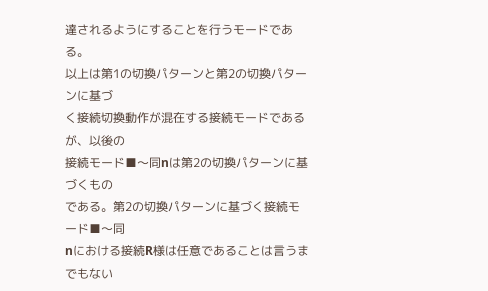達されるようにすることを行うモードであ
る。
以上は第1の切換パターンと第2の切換パターンに基づ
く接続切換動作が混在する接続モードであるが、以後の
接続モード■〜同nは第2の切換パターンに基づくもの
である。第2の切換パターンに基づく接続モード■〜同
nにおける接続R様は任意であることは言うまでもない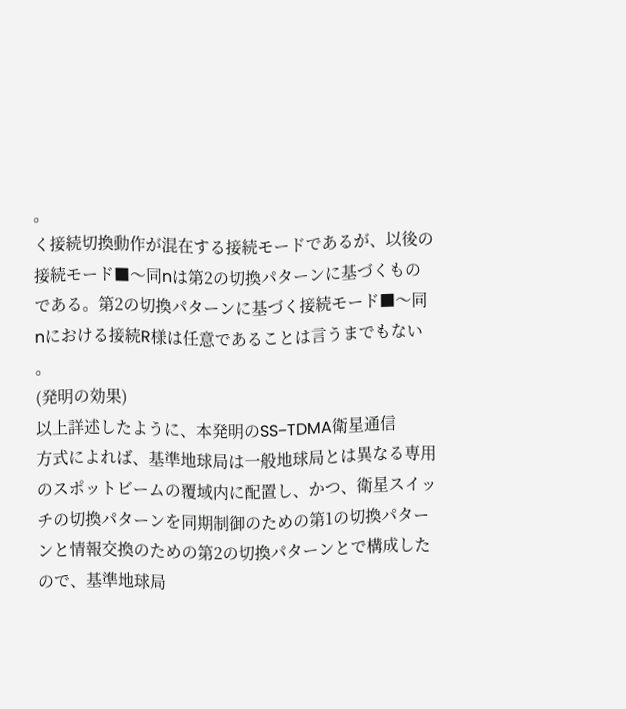。
く接続切換動作が混在する接続モードであるが、以後の
接続モード■〜同nは第2の切換パターンに基づくもの
である。第2の切換パターンに基づく接続モード■〜同
nにおける接続R様は任意であることは言うまでもない
。
(発明の効果)
以上詳述したように、本発明のSS−TDMA衛星通信
方式によれば、基準地球局は一般地球局とは異なる専用
のスポットビームの覆域内に配置し、かつ、衛星スイッ
チの切換パターンを同期制御のための第1の切換パター
ンと情報交換のための第2の切換パターンとで構成した
ので、基準地球局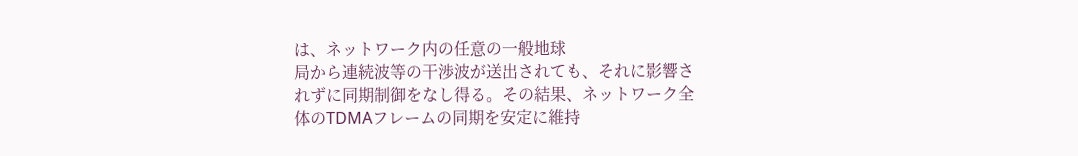は、ネットワーク内の任意の一般地球
局から連続波等の干渉波が送出されても、それに影響さ
れずに同期制御をなし得る。その結果、ネットワーク全
体のTDMAフレームの同期を安定に維持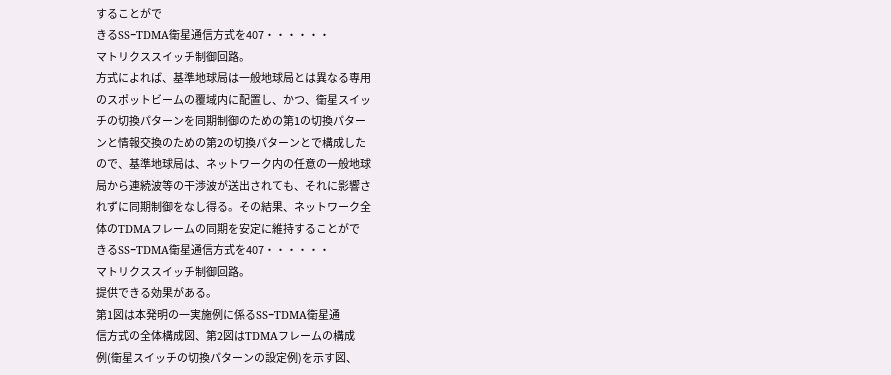することがで
きるSS−TDMA衛星通信方式を407・・・・・・
マトリクススイッチ制御回路。
方式によれば、基準地球局は一般地球局とは異なる専用
のスポットビームの覆域内に配置し、かつ、衛星スイッ
チの切換パターンを同期制御のための第1の切換パター
ンと情報交換のための第2の切換パターンとで構成した
ので、基準地球局は、ネットワーク内の任意の一般地球
局から連続波等の干渉波が送出されても、それに影響さ
れずに同期制御をなし得る。その結果、ネットワーク全
体のTDMAフレームの同期を安定に維持することがで
きるSS−TDMA衛星通信方式を407・・・・・・
マトリクススイッチ制御回路。
提供できる効果がある。
第1図は本発明の一実施例に係るSS−TDMA衛星通
信方式の全体構成図、第2図はTDMAフレームの構成
例(衛星スイッチの切換パターンの設定例)を示す図、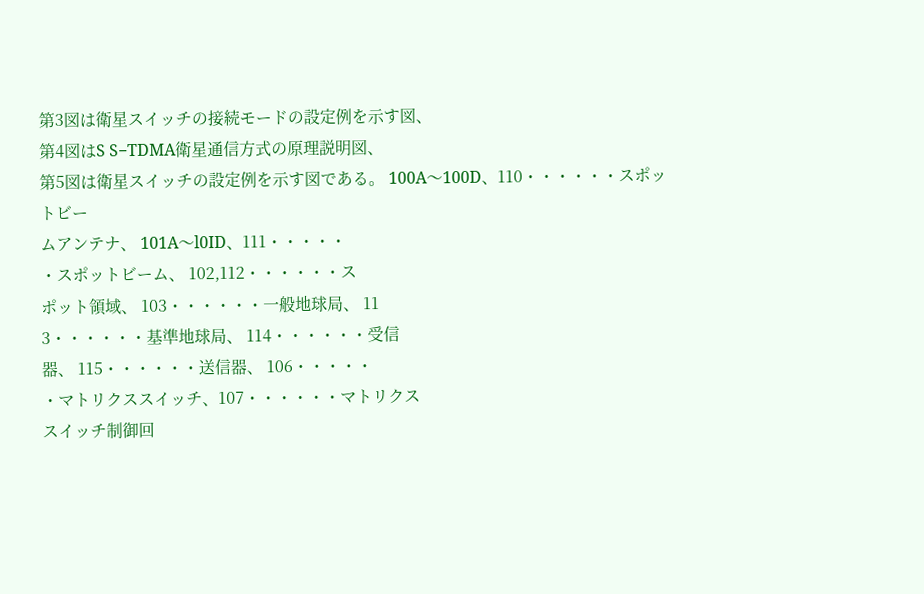第3図は衛星スイッチの接続モードの設定例を示す図、
第4図はS S−TDMA衛星通信方式の原理説明図、
第5図は衛星スイッチの設定例を示す図である。 100A〜100D、110・・・・・・スポットビー
ムアンテナ、 101A〜l0ID、111・・・・・
・スポットビーム、 102,112・・・・・・ス
ポット領域、 103・・・・・・一般地球局、 11
3・・・・・・基準地球局、 114・・・・・・受信
器、 115・・・・・・送信器、 106・・・・・
・マトリクススイッチ、107・・・・・・マトリクス
スイッチ制御回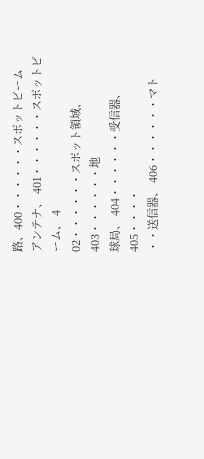路、400・・・・・・スポットビーム
アンテナ、 401・・・・・・スポットビーム、 4
02・・・・・・スポット領域、403・・・・・・地
球局、 404・・・・・・受信器、 405・・・・
・・送信器、 406・・・・・・マト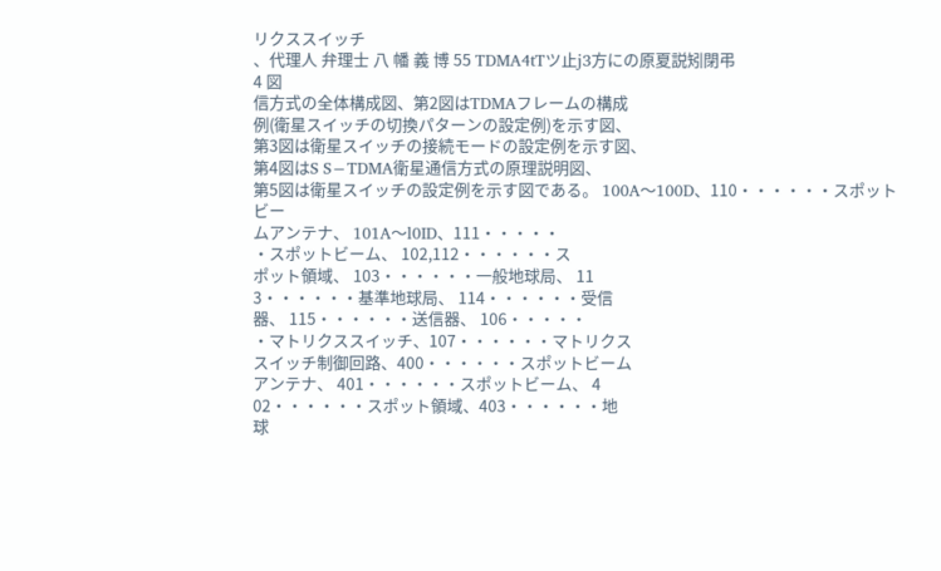リクススイッチ
、代理人 弁理士 八 幡 義 博 55 TDMA4tTツ止j3方にの原夏説矧閉弔
4 図
信方式の全体構成図、第2図はTDMAフレームの構成
例(衛星スイッチの切換パターンの設定例)を示す図、
第3図は衛星スイッチの接続モードの設定例を示す図、
第4図はS S−TDMA衛星通信方式の原理説明図、
第5図は衛星スイッチの設定例を示す図である。 100A〜100D、110・・・・・・スポットビー
ムアンテナ、 101A〜l0ID、111・・・・・
・スポットビーム、 102,112・・・・・・ス
ポット領域、 103・・・・・・一般地球局、 11
3・・・・・・基準地球局、 114・・・・・・受信
器、 115・・・・・・送信器、 106・・・・・
・マトリクススイッチ、107・・・・・・マトリクス
スイッチ制御回路、400・・・・・・スポットビーム
アンテナ、 401・・・・・・スポットビーム、 4
02・・・・・・スポット領域、403・・・・・・地
球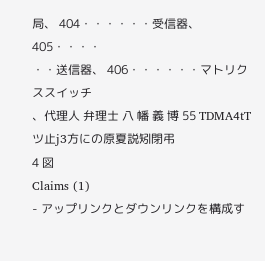局、 404・・・・・・受信器、 405・・・・
・・送信器、 406・・・・・・マトリクススイッチ
、代理人 弁理士 八 幡 義 博 55 TDMA4tTツ止j3方にの原夏説矧閉弔
4 図
Claims (1)
- アップリンクとダウンリンクを構成す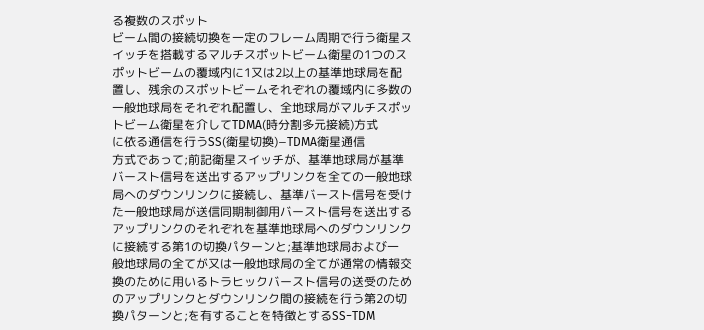る複数のスポット
ビーム間の接続切換を一定のフレーム周期で行う衛星ス
イッチを搭載するマルチスポットビーム衛星の1つのス
ポットビームの覆域内に1又は2以上の基準地球局を配
置し、残余のスポットビームそれぞれの覆域内に多数の
一般地球局をそれぞれ配置し、全地球局がマルチスポッ
トビーム衛星を介してTDMA(時分割多元接続)方式
に依る通信を行うSS(衛星切換)−TDMA衛星通信
方式であって;前記衛星スイッチが、基準地球局が基準
バースト信号を送出するアップリンクを全ての一般地球
局へのダウンリンクに接続し、基準バースト信号を受け
た一般地球局が送信同期制御用バースト信号を送出する
アップリンクのそれぞれを基準地球局へのダウンリンク
に接続する第1の切換パターンと;基準地球局および一
般地球局の全てが又は一般地球局の全てが通常の情報交
換のために用いるトラヒックバースト信号の送受のため
のアップリンクとダウンリンク間の接続を行う第2の切
換パターンと;を有することを特徴とするSS−TDM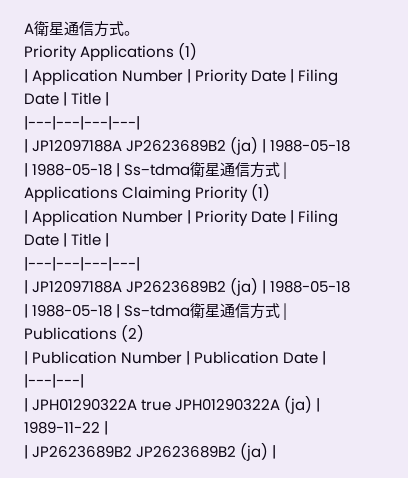A衛星通信方式。
Priority Applications (1)
| Application Number | Priority Date | Filing Date | Title |
|---|---|---|---|
| JP12097188A JP2623689B2 (ja) | 1988-05-18 | 1988-05-18 | Ss−tdma衛星通信方式 |
Applications Claiming Priority (1)
| Application Number | Priority Date | Filing Date | Title |
|---|---|---|---|
| JP12097188A JP2623689B2 (ja) | 1988-05-18 | 1988-05-18 | Ss−tdma衛星通信方式 |
Publications (2)
| Publication Number | Publication Date |
|---|---|
| JPH01290322A true JPH01290322A (ja) | 1989-11-22 |
| JP2623689B2 JP2623689B2 (ja) |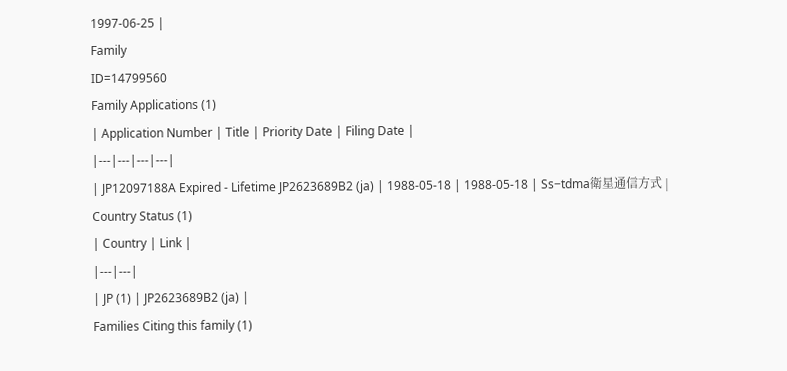1997-06-25 |
Family
ID=14799560
Family Applications (1)
| Application Number | Title | Priority Date | Filing Date |
|---|---|---|---|
| JP12097188A Expired - Lifetime JP2623689B2 (ja) | 1988-05-18 | 1988-05-18 | Ss−tdma衛星通信方式 |
Country Status (1)
| Country | Link |
|---|---|
| JP (1) | JP2623689B2 (ja) |
Families Citing this family (1)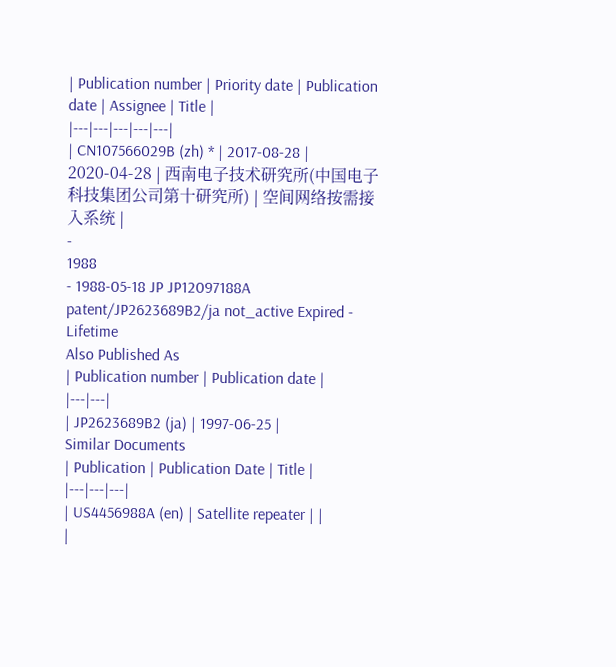| Publication number | Priority date | Publication date | Assignee | Title |
|---|---|---|---|---|
| CN107566029B (zh) * | 2017-08-28 | 2020-04-28 | 西南电子技术研究所(中国电子科技集团公司第十研究所) | 空间网络按需接入系统 |
-
1988
- 1988-05-18 JP JP12097188A patent/JP2623689B2/ja not_active Expired - Lifetime
Also Published As
| Publication number | Publication date |
|---|---|
| JP2623689B2 (ja) | 1997-06-25 |
Similar Documents
| Publication | Publication Date | Title |
|---|---|---|
| US4456988A (en) | Satellite repeater | |
|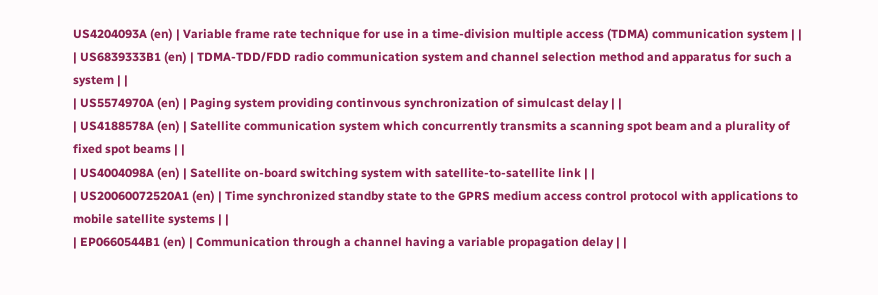US4204093A (en) | Variable frame rate technique for use in a time-division multiple access (TDMA) communication system | |
| US6839333B1 (en) | TDMA-TDD/FDD radio communication system and channel selection method and apparatus for such a system | |
| US5574970A (en) | Paging system providing continvous synchronization of simulcast delay | |
| US4188578A (en) | Satellite communication system which concurrently transmits a scanning spot beam and a plurality of fixed spot beams | |
| US4004098A (en) | Satellite on-board switching system with satellite-to-satellite link | |
| US20060072520A1 (en) | Time synchronized standby state to the GPRS medium access control protocol with applications to mobile satellite systems | |
| EP0660544B1 (en) | Communication through a channel having a variable propagation delay | |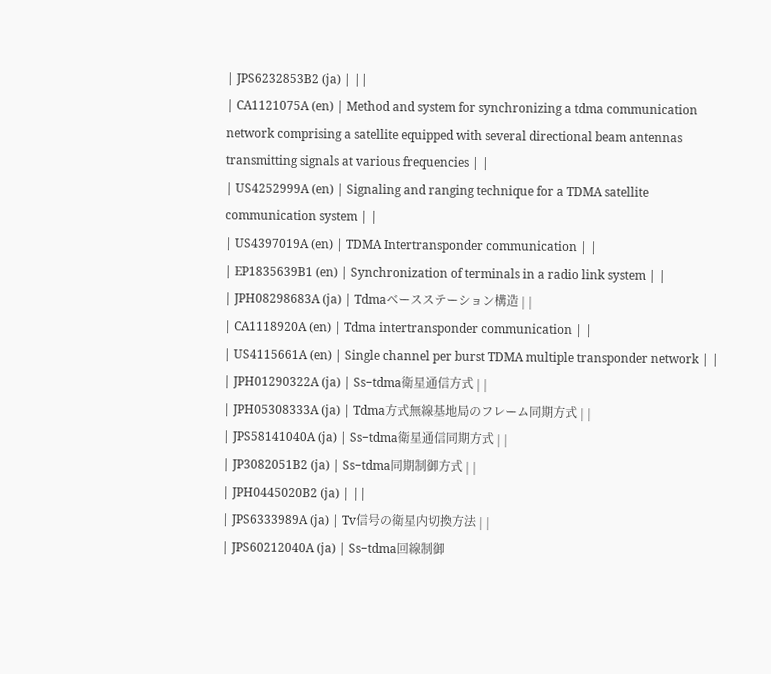| JPS6232853B2 (ja) | ||
| CA1121075A (en) | Method and system for synchronizing a tdma communication network comprising a satellite equipped with several directional beam antennas transmitting signals at various frequencies | |
| US4252999A (en) | Signaling and ranging technique for a TDMA satellite communication system | |
| US4397019A (en) | TDMA Intertransponder communication | |
| EP1835639B1 (en) | Synchronization of terminals in a radio link system | |
| JPH08298683A (ja) | Tdmaベースステーション構造 | |
| CA1118920A (en) | Tdma intertransponder communication | |
| US4115661A (en) | Single channel per burst TDMA multiple transponder network | |
| JPH01290322A (ja) | Ss−tdma衛星通信方式 | |
| JPH05308333A (ja) | Tdma方式無線基地局のフレーム同期方式 | |
| JPS58141040A (ja) | Ss−tdma衛星通信同期方式 | |
| JP3082051B2 (ja) | Ss−tdma同期制御方式 | |
| JPH0445020B2 (ja) | ||
| JPS6333989A (ja) | Tv信号の衛星内切換方法 | |
| JPS60212040A (ja) | Ss−tdma回線制御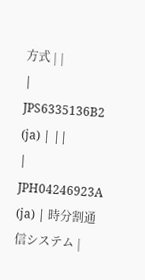方式 | |
| JPS6335136B2 (ja) | ||
| JPH04246923A (ja) | 時分割通信システム |